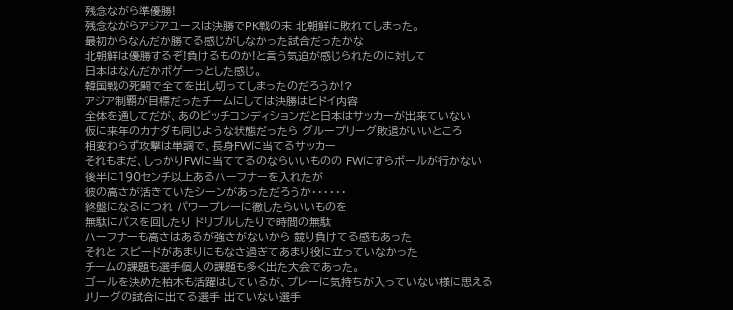残念ながら準優勝!
残念ながらアジアユースは決勝でPK戦の末 北朝鮮に敗れてしまった。
最初からなんだか勝てる感じがしなかった試合だったかな
北朝鮮は優勝するぞ!負けるものか!と言う気迫が感じられたのに対して
日本はなんだかボゲーっとした感じ。
韓国戦の死闘で全てを出し切ってしまったのだろうか!?
アジア制覇が目標だったチームにしては決勝はヒドイ内容
全体を通してだが、あのピッチコンディションだと日本はサッカーが出来ていない
仮に来年のカナダも同じような状態だったら グループリーグ敗退がいいところ
相変わらず攻撃は単調で、長身FWに当てるサッカー
それもまだ、しっかりFWに当ててるのならいいものの FWにすらボールが行かない
後半に190センチ以上あるハーフナーを入れたが
彼の高さが活きていたシーンがあっただろうか・・・・・・
終盤になるにつれ パワープレーに徹したらいいものを
無駄にパスを回したり ドリブルしたりで時間の無駄
ハーフナーも高さはあるが強さがないから 競り負けてる感もあった
それと スピードがあまりにもなさ過ぎてあまり役に立っていなかった
チームの課題も選手個人の課題も多く出た大会であった。
ゴールを決めた柏木も活躍はしているが、プレーに気持ちが入っていない様に思える
Jリーグの試合に出てる選手 出ていない選手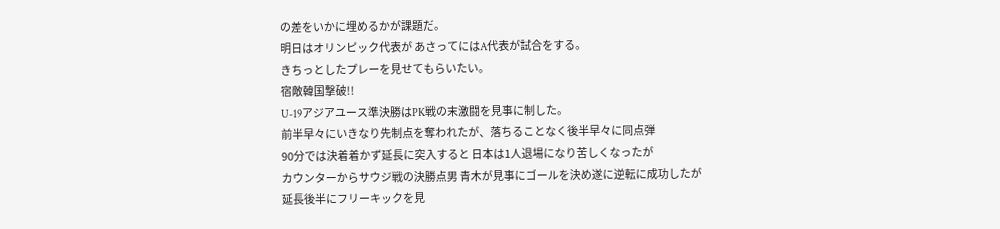の差をいかに埋めるかが課題だ。
明日はオリンピック代表が あさってにはA代表が試合をする。
きちっとしたプレーを見せてもらいたい。
宿敵韓国撃破!!
U-19アジアユース準決勝はPK戦の末激闘を見事に制した。
前半早々にいきなり先制点を奪われたが、落ちることなく後半早々に同点弾
90分では決着着かず延長に突入すると 日本は1人退場になり苦しくなったが
カウンターからサウジ戦の決勝点男 青木が見事にゴールを決め遂に逆転に成功したが
延長後半にフリーキックを見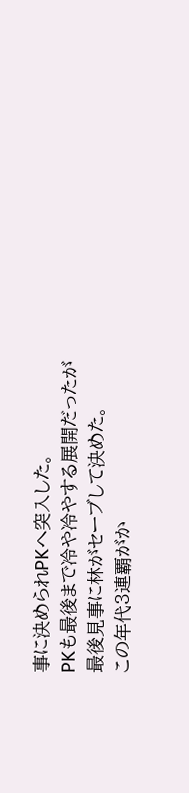事に決められPKへ突入した。
PKも最後まで冷や冷やする展開だったが 最後見事に林がセーブして決めた。
この年代3連覇がか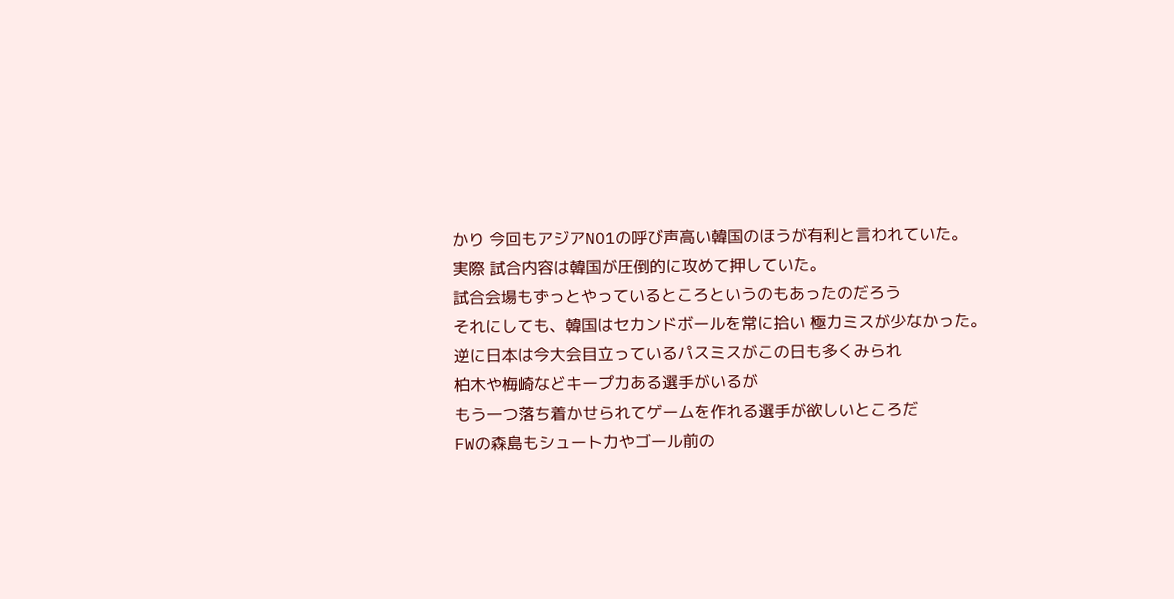かり 今回もアジアNO1の呼び声高い韓国のほうが有利と言われていた。
実際 試合内容は韓国が圧倒的に攻めて押していた。
試合会場もずっとやっているところというのもあったのだろう
それにしても、韓国はセカンドボールを常に拾い 極力ミスが少なかった。
逆に日本は今大会目立っているパスミスがこの日も多くみられ
柏木や梅崎などキープ力ある選手がいるが
もう一つ落ち着かせられてゲームを作れる選手が欲しいところだ
FWの森島もシュート力やゴール前の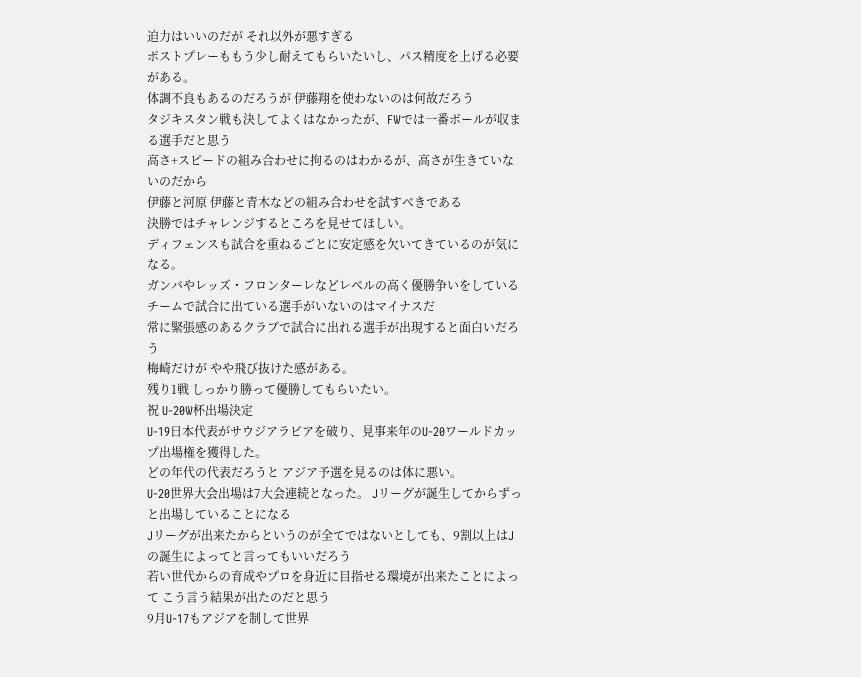迫力はいいのだが それ以外が悪すぎる
ポストプレーももう少し耐えてもらいたいし、パス精度を上げる必要がある。
体調不良もあるのだろうが 伊藤翔を使わないのは何故だろう
タジキスタン戦も決してよくはなかったが、FWでは一番ボールが収まる選手だと思う
高さ+スピードの組み合わせに拘るのはわかるが、高さが生きていないのだから
伊藤と河原 伊藤と青木などの組み合わせを試すべきである
決勝ではチャレンジするところを見せてほしい。
ディフェンスも試合を重ねるごとに安定感を欠いてきているのが気になる。
ガンバやレッズ・フロンターレなどレベルの高く優勝争いをしているチームで試合に出ている選手がいないのはマイナスだ
常に緊張感のあるクラブで試合に出れる選手が出現すると面白いだろう
梅崎だけが やや飛び抜けた感がある。
残り1戦 しっかり勝って優勝してもらいたい。
祝 U-20W杯出場決定
U-19日本代表がサウジアラビアを破り、見事来年のU-20ワールドカップ出場権を獲得した。
どの年代の代表だろうと アジア予選を見るのは体に悪い。
U-20世界大会出場は7大会連続となった。 Jリーグが誕生してからずっと出場していることになる
Jリーグが出来たからというのが全てではないとしても、9割以上はJの誕生によってと言ってもいいだろう
若い世代からの育成やプロを身近に目指せる環境が出来たことによって こう言う結果が出たのだと思う
9月U-17もアジアを制して世界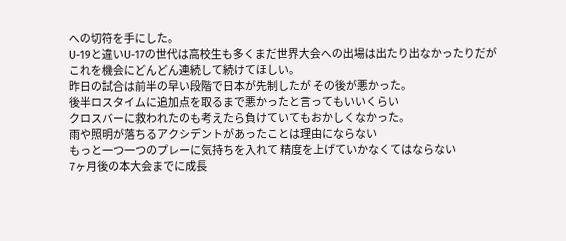への切符を手にした。
U-19と違いU-17の世代は高校生も多くまだ世界大会への出場は出たり出なかったりだが
これを機会にどんどん連続して続けてほしい。
昨日の試合は前半の早い段階で日本が先制したが その後が悪かった。
後半ロスタイムに追加点を取るまで悪かったと言ってもいいくらい
クロスバーに救われたのも考えたら負けていてもおかしくなかった。
雨や照明が落ちるアクシデントがあったことは理由にならない
もっと一つ一つのプレーに気持ちを入れて 精度を上げていかなくてはならない
7ヶ月後の本大会までに成長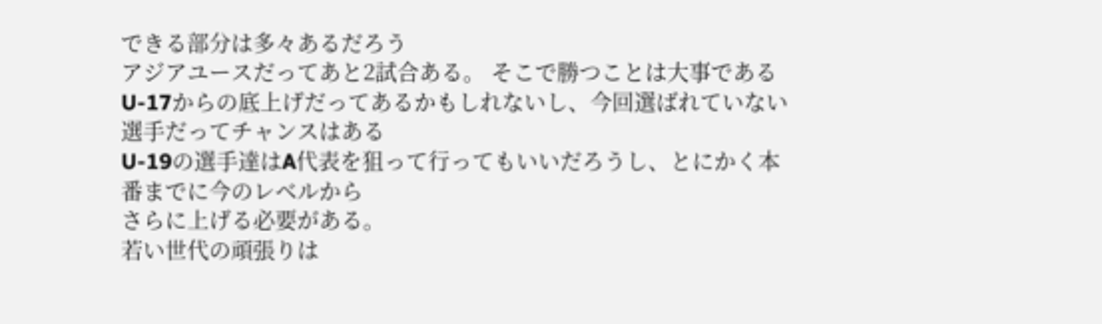できる部分は多々あるだろう
アジアユースだってあと2試合ある。 そこで勝つことは大事である
U-17からの底上げだってあるかもしれないし、今回選ばれていない選手だってチャンスはある
U-19の選手達はA代表を狙って行ってもいいだろうし、とにかく本番までに今のレベルから
さらに上げる必要がある。
若い世代の頑張りは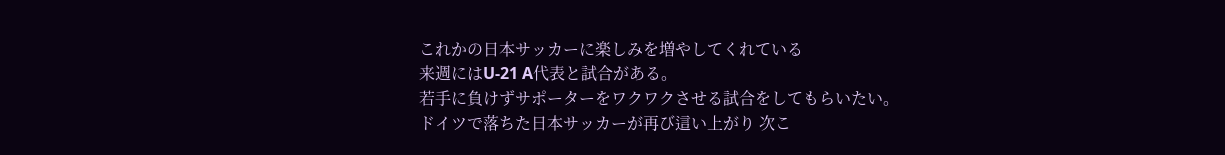これかの日本サッカーに楽しみを増やしてくれている
来週にはU-21 A代表と試合がある。
若手に負けずサポーターをワクワクさせる試合をしてもらいたい。
ドイツで落ちた日本サッカーが再び這い上がり 次こ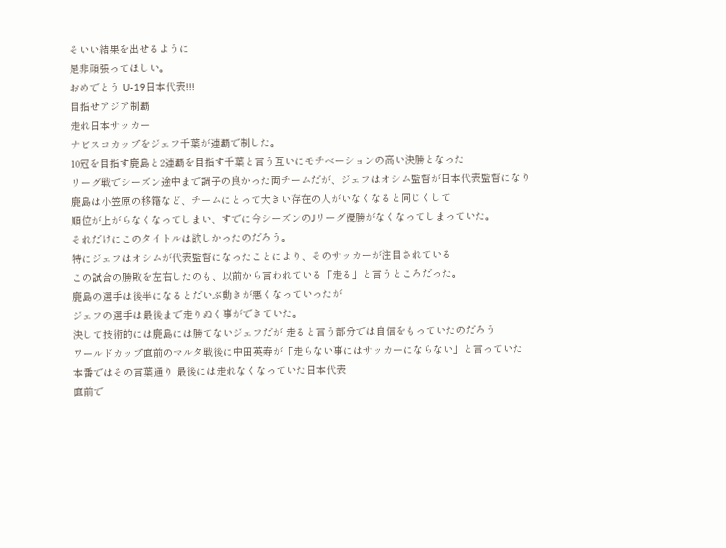そいい結果を出せるように
是非頑張ってほしい。
おめでとう U-19日本代表!!!
目指せアジア制覇
走れ日本サッカー
ナビスコカップをジェフ千葉が連覇で制した。
10冠を目指す鹿島と2連覇を目指す千葉と言う互いにモチベーションの高い決勝となった
リーグ戦でシーズン途中まで調子の良かった両チームだが、ジェフはオシム監督が日本代表監督になり
鹿島は小笠原の移籍など、チームにとって大きい存在の人がいなくなると同じくして
順位が上がらなくなってしまい、すでに今シーズンのJリーグ優勝がなくなってしまっていた。
それだけにこのタイトルは欲しかったのだろう。
特にジェフはオシムが代表監督になったことにより、そのサッカーが注目されている
この試合の勝敗を左右したのも、以前から言われている「走る」と言うところだった。
鹿島の選手は後半になるとだいぶ動きが悪くなっていったが
ジェフの選手は最後まで走りぬく事ができていた。
決して技術的には鹿島には勝てないジェフだが 走ると言う部分では自信をもっていたのだろう
ワールドカップ直前のマルタ戦後に中田英寿が「走らない事にはサッカーにならない」と言っていた
本番ではその言葉通り 最後には走れなくなっていた日本代表
直前で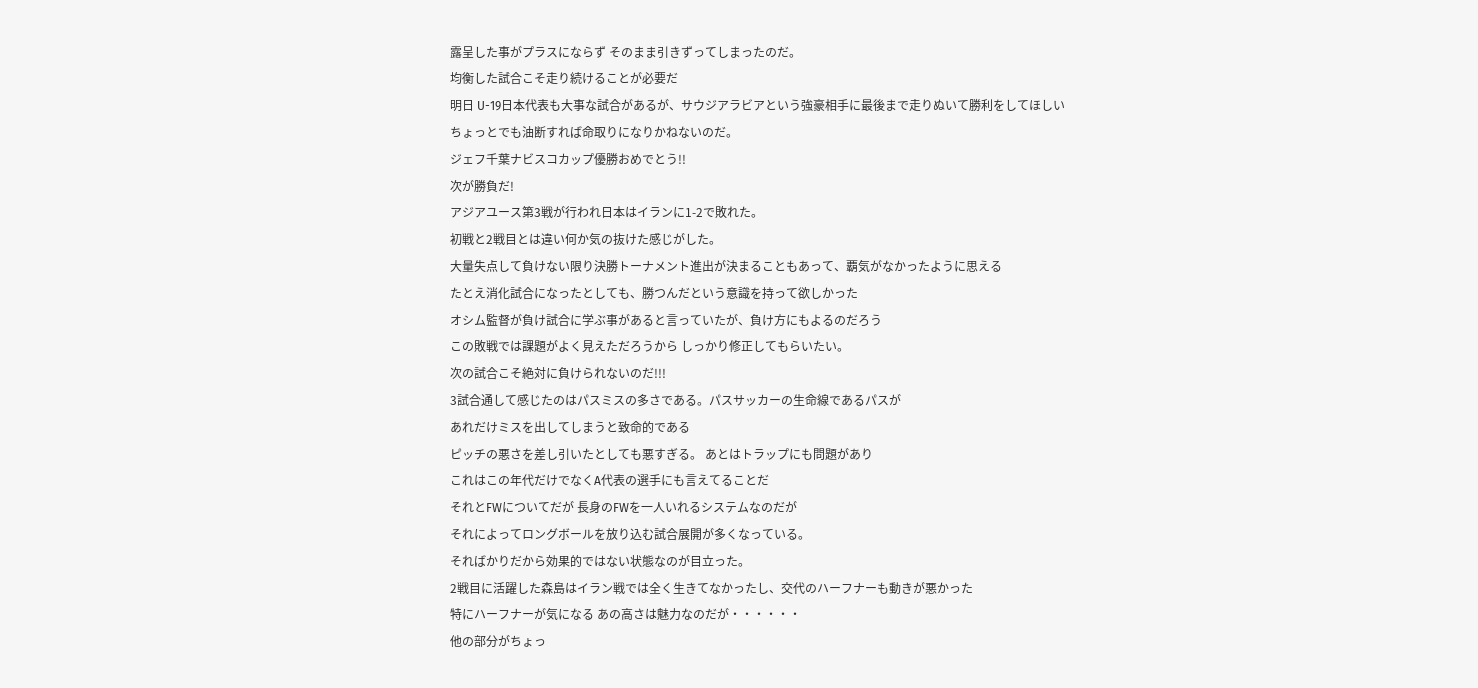露呈した事がプラスにならず そのまま引きずってしまったのだ。
均衡した試合こそ走り続けることが必要だ
明日 U-19日本代表も大事な試合があるが、サウジアラビアという強豪相手に最後まで走りぬいて勝利をしてほしい
ちょっとでも油断すれば命取りになりかねないのだ。
ジェフ千葉ナビスコカップ優勝おめでとう!!
次が勝負だ!
アジアユース第3戦が行われ日本はイランに1-2で敗れた。
初戦と2戦目とは違い何か気の抜けた感じがした。
大量失点して負けない限り決勝トーナメント進出が決まることもあって、覇気がなかったように思える
たとえ消化試合になったとしても、勝つんだという意識を持って欲しかった
オシム監督が負け試合に学ぶ事があると言っていたが、負け方にもよるのだろう
この敗戦では課題がよく見えただろうから しっかり修正してもらいたい。
次の試合こそ絶対に負けられないのだ!!!
3試合通して感じたのはパスミスの多さである。パスサッカーの生命線であるパスが
あれだけミスを出してしまうと致命的である
ピッチの悪さを差し引いたとしても悪すぎる。 あとはトラップにも問題があり
これはこの年代だけでなくA代表の選手にも言えてることだ
それとFWについてだが 長身のFWを一人いれるシステムなのだが
それによってロングボールを放り込む試合展開が多くなっている。
そればかりだから効果的ではない状態なのが目立った。
2戦目に活躍した森島はイラン戦では全く生きてなかったし、交代のハーフナーも動きが悪かった
特にハーフナーが気になる あの高さは魅力なのだが・・・・・・
他の部分がちょっ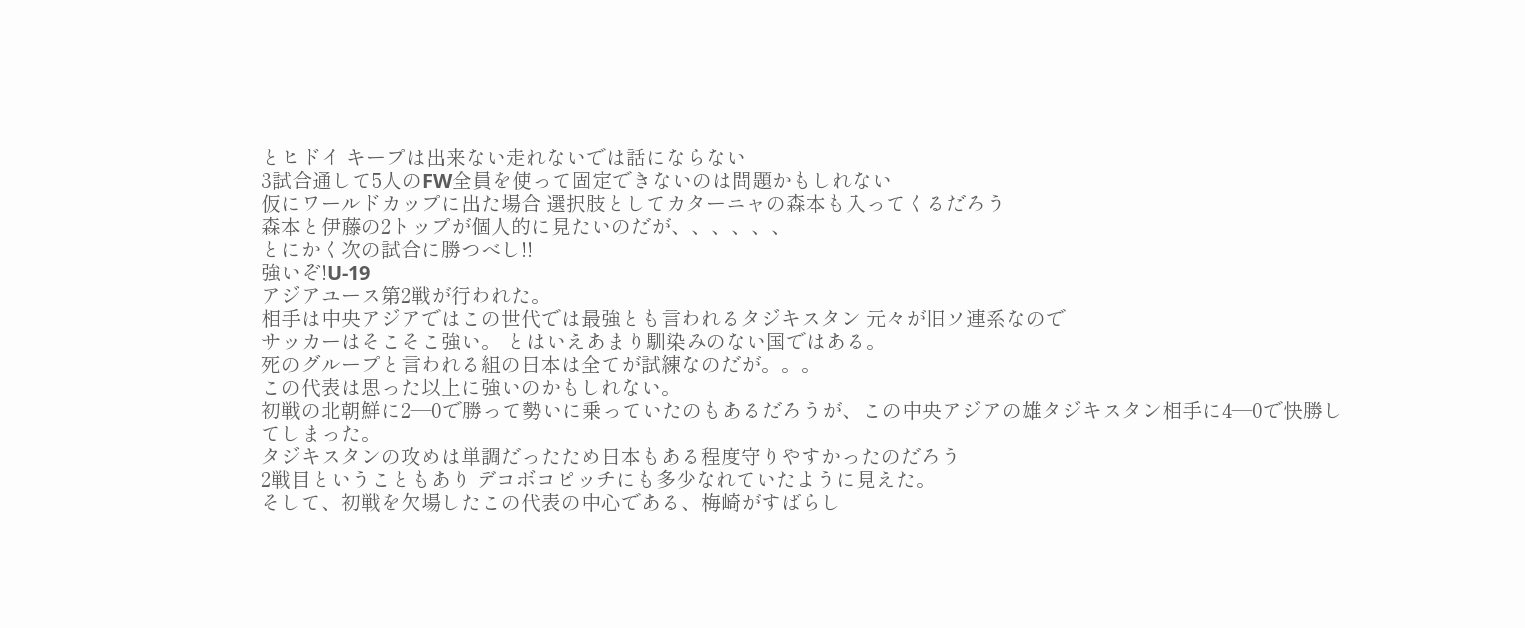とヒドイ キープは出来ない走れないでは話にならない
3試合通して5人のFW全員を使って固定できないのは問題かもしれない
仮にワールドカップに出た場合 選択肢としてカターニャの森本も入ってくるだろう
森本と伊藤の2トップが個人的に見たいのだが、、、、、、
とにかく次の試合に勝つべし!!
強いぞ!U-19
アジアユース第2戦が行われた。
相手は中央アジアではこの世代では最強とも言われるタジキスタン 元々が旧ソ連系なので
サッカーはそこそこ強い。 とはいえあまり馴染みのない国ではある。
死のグループと言われる組の日本は全てが試練なのだが。。。
この代表は思った以上に強いのかもしれない。
初戦の北朝鮮に2―0で勝って勢いに乗っていたのもあるだろうが、この中央アジアの雄タジキスタン相手に4―0で快勝してしまった。
タジキスタンの攻めは単調だったため日本もある程度守りやすかったのだろう
2戦目ということもあり デコボコピッチにも多少なれていたように見えた。
そして、初戦を欠場したこの代表の中心である、梅崎がすばらし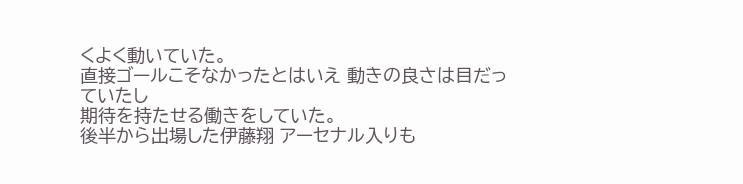くよく動いていた。
直接ゴールこそなかったとはいえ 動きの良さは目だっていたし
期待を持たせる働きをしていた。
後半から出場した伊藤翔 アーセナル入りも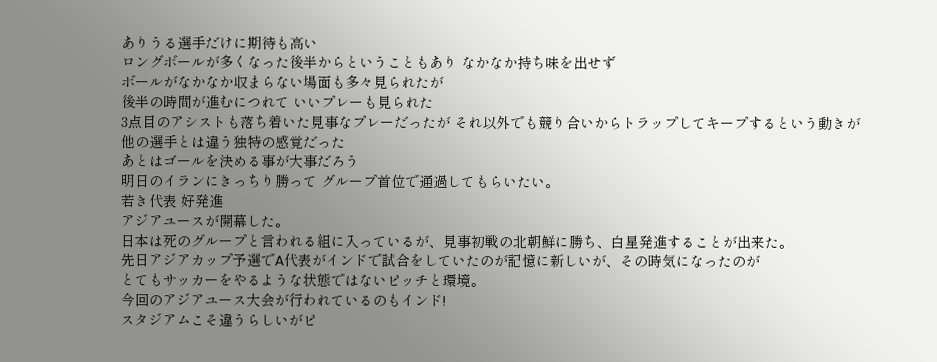ありうる選手だけに期待も高い
ロングボールが多くなった後半からということもあり なかなか持ち味を出せず
ボールがなかなか収まらない場面も多々見られたが
後半の時間が進むにつれて いいプレーも見られた
3点目のアシストも落ち着いた見事なプレーだったが それ以外でも競り合いからトラップしてキープするという動きが
他の選手とは違う独特の感覚だった
あとはゴールを決める事が大事だろう
明日のイランにきっちり勝って グループ首位で通過してもらいたい。
若き代表 好発進
アジアユースが開幕した。
日本は死のグループと言われる組に入っているが、見事初戦の北朝鮮に勝ち、白星発進することが出来た。
先日アジアカップ予選でA代表がインドで試合をしていたのが記憶に新しいが、その時気になったのが
とてもサッカーをやるような状態ではないピッチと環境。
今回のアジアユース大会が行われているのもインド!
スタジアムこそ違うらしいがピ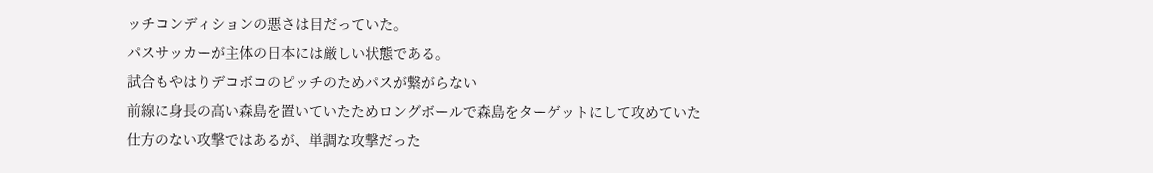ッチコンディションの悪さは目だっていた。
パスサッカーが主体の日本には厳しい状態である。
試合もやはりデコボコのピッチのためパスが繋がらない
前線に身長の高い森島を置いていたためロングボールで森島をターゲットにして攻めていた
仕方のない攻撃ではあるが、単調な攻撃だった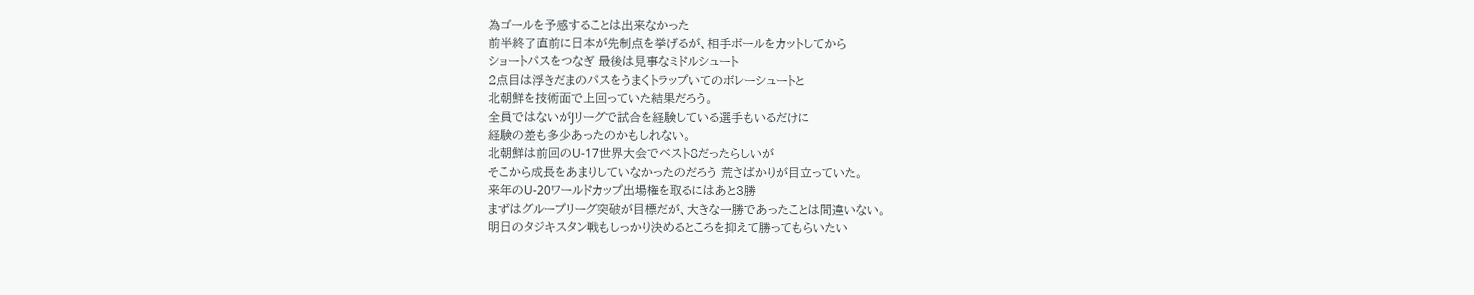為ゴールを予感することは出来なかった
前半終了直前に日本が先制点を挙げるが、相手ボールをカットしてから
ショートパスをつなぎ 最後は見事なミドルシュート
2点目は浮きだまのパスをうまくトラップいてのボレーシュートと
北朝鮮を技術面で上回っていた結果だろう。
全員ではないがJリーグで試合を経験している選手もいるだけに
経験の差も多少あったのかもしれない。
北朝鮮は前回のU-17世界大会でベスト8だったらしいが
そこから成長をあまりしていなかったのだろう 荒さばかりが目立っていた。
来年のU-20ワールドカップ出場権を取るにはあと3勝
まずはグループリーグ突破が目標だが、大きな一勝であったことは間違いない。
明日のタジキスタン戦もしっかり決めるところを抑えて勝ってもらいたい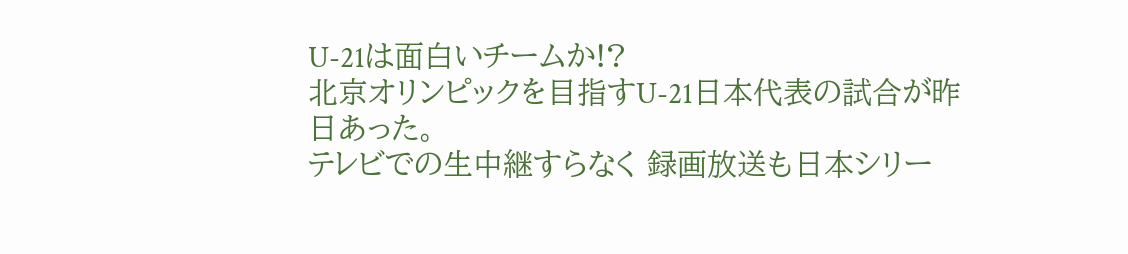U-21は面白いチームか!?
北京オリンピックを目指すU-21日本代表の試合が昨日あった。
テレビでの生中継すらなく 録画放送も日本シリー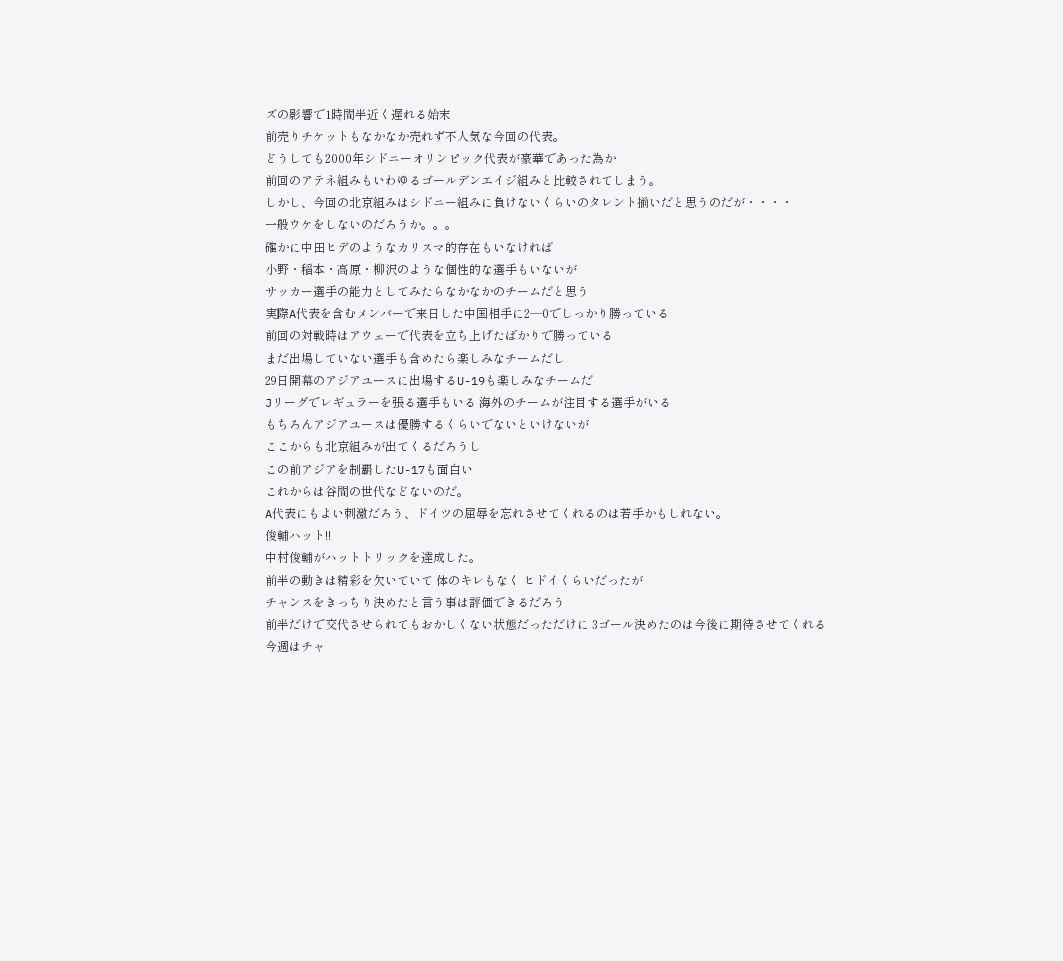ズの影響で1時間半近く遅れる始末
前売りチケットもなかなか売れず不人気な今回の代表。
どうしても2000年シドニーオリンピック代表が豪華であった為か
前回のアテネ組みもいわゆるゴールデンエイジ組みと比較されてしまう。
しかし、今回の北京組みはシドニー組みに負けないくらいのタレント揃いだと思うのだが・・・・
一般ウケをしないのだろうか。。。
確かに中田ヒデのようなカリスマ的存在もいなければ
小野・稲本・高原・柳沢のような個性的な選手もいないが
サッカー選手の能力としてみたらなかなかのチームだと思う
実際A代表を含むメンバーで来日した中国相手に2―0でしっかり勝っている
前回の対戦時はアウェーで代表を立ち上げたばかりで勝っている
まだ出場していない選手も含めたら楽しみなチームだし
29日開幕のアジアユースに出場するU-19も楽しみなチームだ
Jリーグでレギュラーを張る選手もいる 海外のチームが注目する選手がいる
もちろんアジアユースは優勝するくらいでないといけないが
ここからも北京組みが出てくるだろうし
この前アジアを制覇したU-17も面白い
これからは谷間の世代などないのだ。
A代表にもよい刺激だろう、ドイツの屈辱を忘れさせてくれるのは若手かもしれない。
俊輔ハット!!
中村俊輔がハットトリックを達成した。
前半の動きは精彩を欠いていて 体のキレもなく ヒドイくらいだったが
チャンスをきっちり決めたと言う事は評価できるだろう
前半だけで交代させられてもおかしくない状態だっただけに 3ゴール決めたのは今後に期待させてくれる
今週はチャ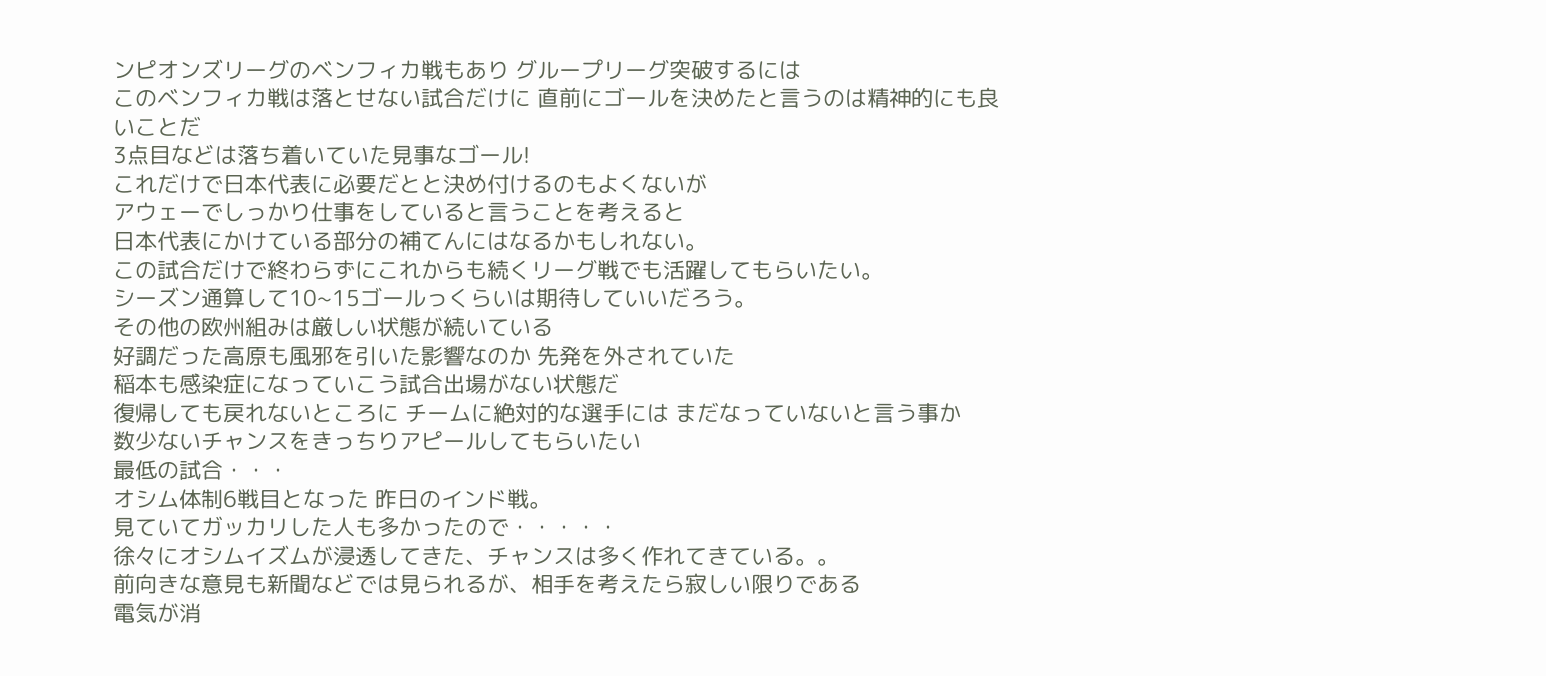ンピオンズリーグのベンフィカ戦もあり グループリーグ突破するには
このベンフィカ戦は落とせない試合だけに 直前にゴールを決めたと言うのは精神的にも良いことだ
3点目などは落ち着いていた見事なゴール!
これだけで日本代表に必要だとと決め付けるのもよくないが
アウェーでしっかり仕事をしていると言うことを考えると
日本代表にかけている部分の補てんにはなるかもしれない。
この試合だけで終わらずにこれからも続くリーグ戦でも活躍してもらいたい。
シーズン通算して10~15ゴールっくらいは期待していいだろう。
その他の欧州組みは厳しい状態が続いている
好調だった高原も風邪を引いた影響なのか 先発を外されていた
稲本も感染症になっていこう試合出場がない状態だ
復帰しても戻れないところに チームに絶対的な選手には まだなっていないと言う事か
数少ないチャンスをきっちりアピールしてもらいたい
最低の試合・・・
オシム体制6戦目となった 昨日のインド戦。
見ていてガッカリした人も多かったので・・・・・
徐々にオシムイズムが浸透してきた、チャンスは多く作れてきている。。
前向きな意見も新聞などでは見られるが、相手を考えたら寂しい限りである
電気が消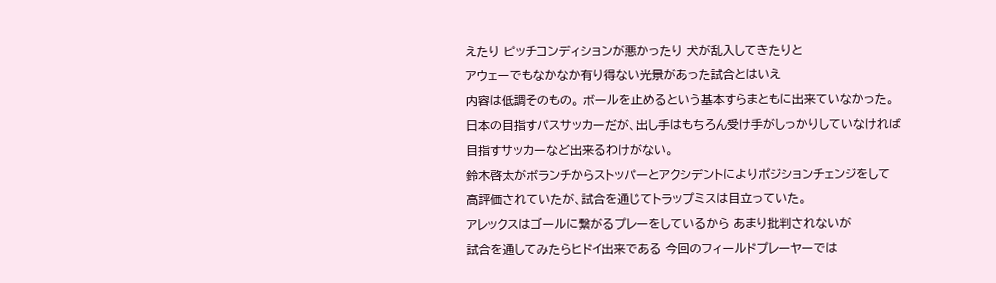えたり ピッチコンディションが悪かったり 犬が乱入してきたりと
アウェーでもなかなか有り得ない光景があった試合とはいえ
内容は低調そのもの。 ボールを止めるという基本すらまともに出来ていなかった。
日本の目指すパスサッカーだが、出し手はもちろん受け手がしっかりしていなければ
目指すサッカーなど出来るわけがない。
鈴木啓太がボランチからストッパーとアクシデントによりポジションチェンジをして
高評価されていたが、試合を通じてトラップミスは目立っていた。
アレックスはゴールに繋がるプレーをしているから あまり批判されないが
試合を通してみたらヒドイ出来である 今回のフィールドプレーヤーでは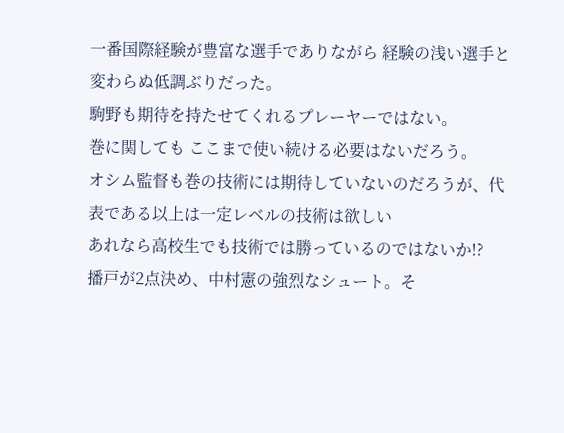一番国際経験が豊富な選手でありながら 経験の浅い選手と変わらぬ低調ぶりだった。
駒野も期待を持たせてくれるプレーヤーではない。
巻に関しても ここまで使い続ける必要はないだろう。
オシム監督も巻の技術には期待していないのだろうが、代表である以上は一定レベルの技術は欲しい
あれなら高校生でも技術では勝っているのではないか!?
播戸が2点決め、中村憲の強烈なシュート。そ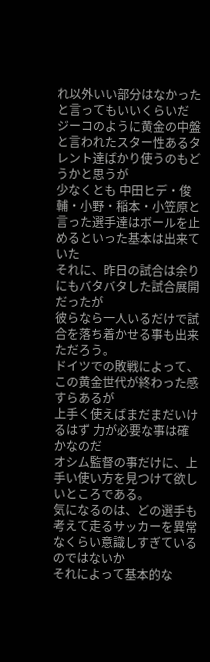れ以外いい部分はなかったと言ってもいいくらいだ
ジーコのように黄金の中盤と言われたスター性あるタレント達ばかり使うのもどうかと思うが
少なくとも 中田ヒデ・俊輔・小野・稲本・小笠原と言った選手達はボールを止めるといった基本は出来ていた
それに、昨日の試合は余りにもバタバタした試合展開だったが
彼らなら一人いるだけで試合を落ち着かせる事も出来ただろう。
ドイツでの敗戦によって、この黄金世代が終わった感すらあるが
上手く使えばまだまだいけるはず 力が必要な事は確かなのだ
オシム監督の事だけに、上手い使い方を見つけて欲しいところである。
気になるのは、どの選手も考えて走るサッカーを異常なくらい意識しすぎているのではないか
それによって基本的な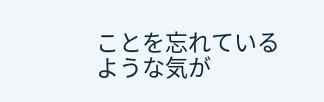ことを忘れているような気が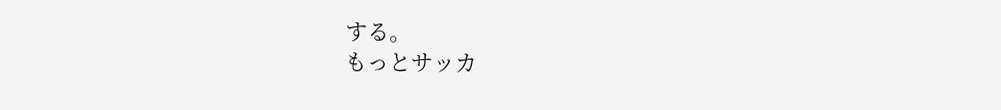する。
もっとサッカ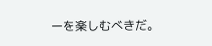ーを楽しむべきだ。